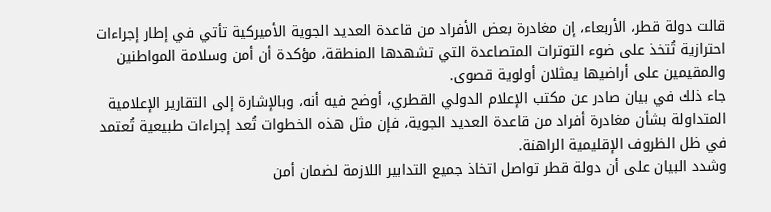قالت دولة قطر، الأربعاء، إن مغادرة بعض الأفراد من قاعدة العديد الجوية الأميركية تأتي في إطار إجراءات احترازية تُتخذ على ضوء التوترات المتصاعدة التي تشهدها المنطقة، مؤكدة أن أمن وسلامة المواطنين والمقيمين على أراضيها يمثلان أولوية قصوى.
جاء ذلك في بيان صادر عن مكتب الإعلام الدولي القطري، أوضح فيه أنه، وبالإشارة إلى التقارير الإعلامية المتداولة بشأن مغادرة أفراد من قاعدة العديد الجوية، فإن مثل هذه الخطوات تُعد إجراءات طبيعية تُعتمد في ظل الظروف الإقليمية الراهنة.
وشدد البيان على أن دولة قطر تواصل اتخاذ جميع التدابير اللازمة لضمان أمن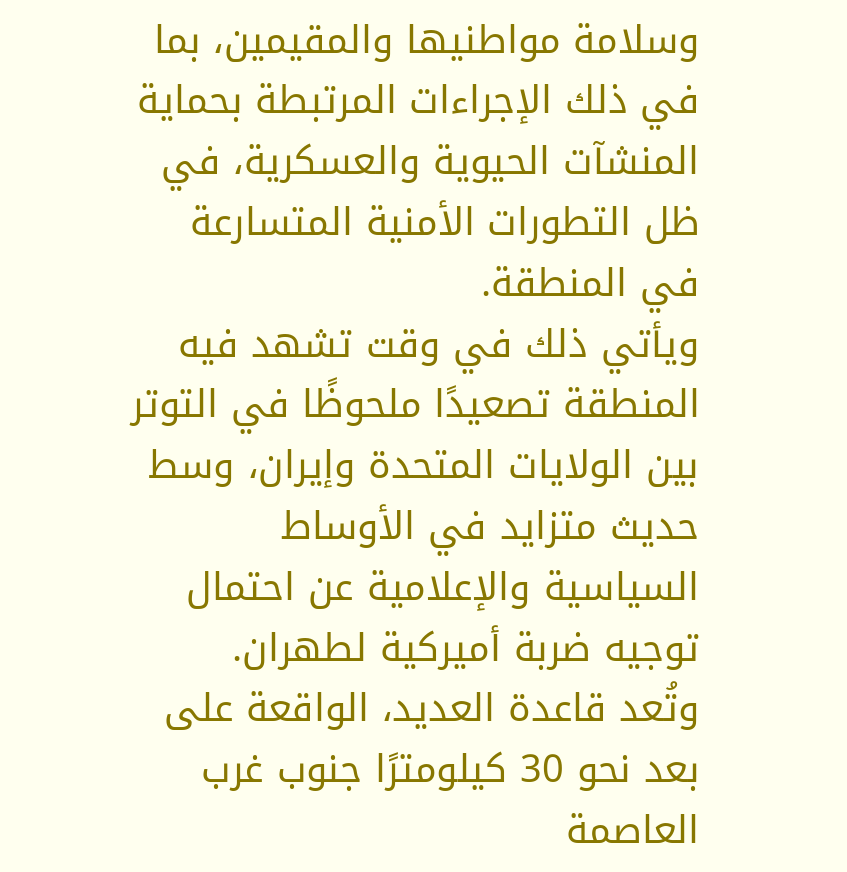وسلامة مواطنيها والمقيمين، بما في ذلك الإجراءات المرتبطة بحماية المنشآت الحيوية والعسكرية، في ظل التطورات الأمنية المتسارعة في المنطقة.
ويأتي ذلك في وقت تشهد فيه المنطقة تصعيدًا ملحوظًا في التوتر بين الولايات المتحدة وإيران، وسط حديث متزايد في الأوساط السياسية والإعلامية عن احتمال توجيه ضربة أميركية لطهران.
وتُعد قاعدة العديد، الواقعة على بعد نحو 30 كيلومترًا جنوب غرب العاصمة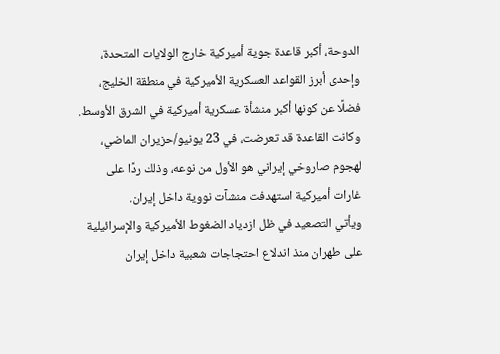الدوحة، أكبر قاعدة جوية أميركية خارج الولايات المتحدة، وإحدى أبرز القواعد العسكرية الأميركية في منطقة الخليج، فضلًا عن كونها أكبر منشأة عسكرية أميركية في الشرق الأوسط.
وكانت القاعدة قد تعرضت، في 23 يونيو/حزيران الماضي، لهجوم صاروخي إيراني هو الأول من نوعه، وذلك ردًا على غارات أميركية استهدفت منشآت نووية داخل إيران.
ويأتي التصعيد في ظل ازدياد الضغوط الأميركية والإسرائيلية على طهران منذ اندلاع احتجاجات شعبية داخل إيران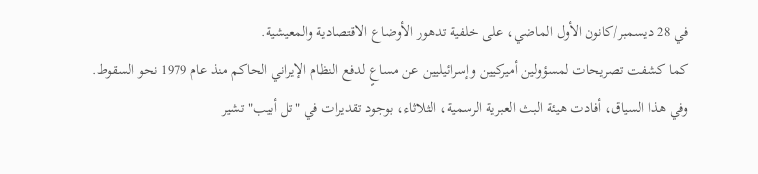في 28 ديسمبر/كانون الأول الماضي، على خلفية تدهور الأوضاع الاقتصادية والمعيشية.
كما كشفت تصريحات لمسؤولين أميركيين وإسرائيليين عن مساعٍ لدفع النظام الإيراني الحاكم منذ عام 1979 نحو السقوط.
وفي هذا السياق، أفادت هيئة البث العبرية الرسمية، الثلاثاء، بوجود تقديرات في "تل أبيب" تشير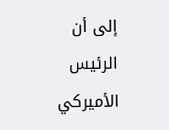إلى أن الرئيس الأميركي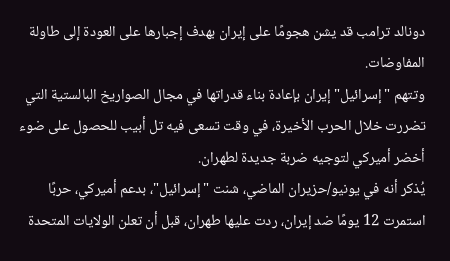دونالد ترامب قد يشن هجومًا على إيران بهدف إجبارها على العودة إلى طاولة المفاوضات.
وتتهم "إسرائيل" إيران بإعادة بناء قدراتها في مجال الصواريخ البالستية التي تضررت خلال الحرب الأخيرة، في وقت تسعى فيه تل أبيب للحصول على ضوء أخضر أميركي لتوجيه ضربة جديدة لطهران.
يُذكر أنه في يونيو/حزيران الماضي، شنت "إسرائيل"، بدعم أميركي، حربًا استمرت 12 يومًا ضد إيران، ردت عليها طهران، قبل أن تعلن الولايات المتحدة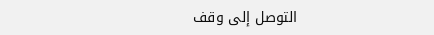التوصل إلى وقف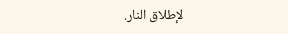لإطلاق النار.